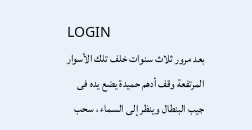LOGIN
بعد مرور ثلاث سنوات خلف تلك الأسوار المرتفعة وقف أدهم حميدة يضع يده فى جيب البنطال وينظر إلى السماء ، سحب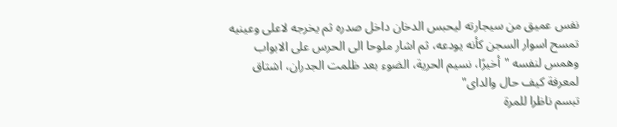نفس عميق من سيجارته ليحبس الدخان داخل صدره ثم يخرجه لاعلى وعينيه تمسح اسوار السجن كأنه يودعه، ثم اشار ملوحا الى الحرس على الابواب وهمس لنفسه "أخيرًا، نسيم الحرية، الضوء بعد ظلمت الجدران، اشتاق لمعرفة كيف حال والداى"
تبسم ناظرا للمرة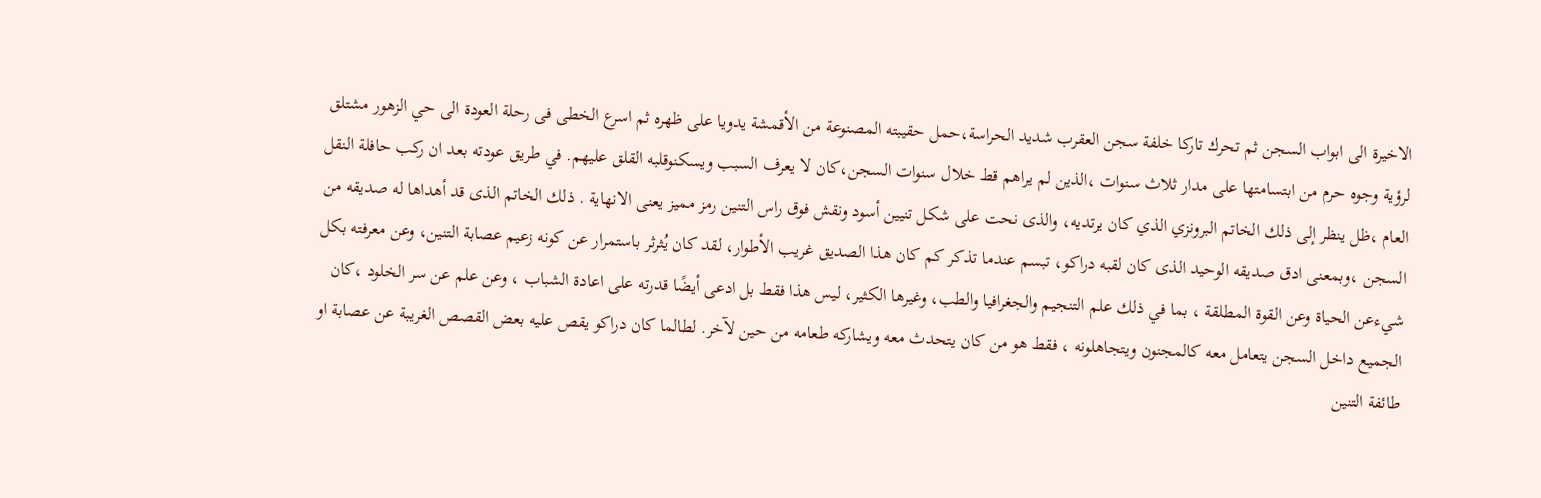الاخيرة الى ابواب السجن ثم تحرك تاركا خلفة سجن العقرب شديد الحراسة،حمل حقيبته المصنوعة من الأقمشة يدويا على ظهره ثم اسرع الخطى فى رحلة العودة الى حي الزهور مشتلق لرؤية وجوه حرم من ابتسامتها على مدار ثلاث سنوات ،الذين لم يراهم قط خلال سنوات السجن،كان لا يعرف السبب ويسكنوقلبه القلق عليهم. في طريق عودته بعد ان ركب حافلة النقل العام ،ظل ينظر إلى ذلك الخاتم البرونزي الذي كان يرتديه، والذى نحت على شكل تنيين أسود ونقش فوق راس التنين رمز مميز يعنى الانهاية . ذلك الخاتم الذى قد أهداها له صديقه من السجن ،وبمعنى ادق صديقه الوحيد الذى كان لقبه دراكو، تبسم عندما تذكر كم كان هذا الصديق غريب الأطوار، لقد كان يُثرثر باستمرار عن كونه زعيم عصابة التنين، وعن معرفته بكل شيءعن الحياة وعن القوة المطلقة ، بما في ذلك علم التنجيم والجغرافيا والطب، وغيرها الكثير، ليس هذا فقط بل ادعى أيضًا قدرته على اعادة الشباب ، وعن علم عن سر الخلود ،كان الجميع داخل السجن يتعامل معه كالمجنون ويتجاهلونه ، فقط هو من كان يتحدث معه ويشاركه طعامه من حين لآخر. لطالما كان دراكو يقص عليه بعض القصص الغريبة عن عصابة او طائفة التنين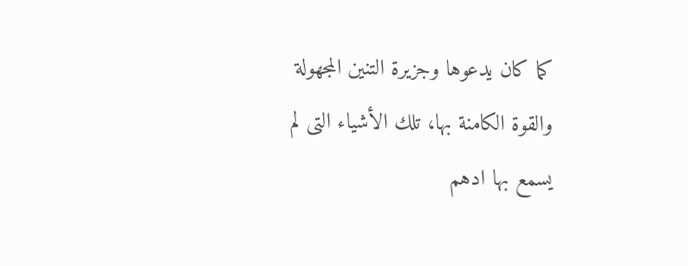كما كان يدعوها وجزيرة التنين المجهولة والقوة الكامنة بها، تلك الأشياء التى لم يسمع بها ادهم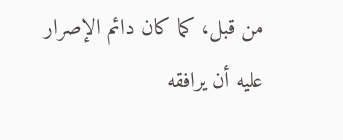من قبل، كما كان دائم الإصرار عليه أن يرافقه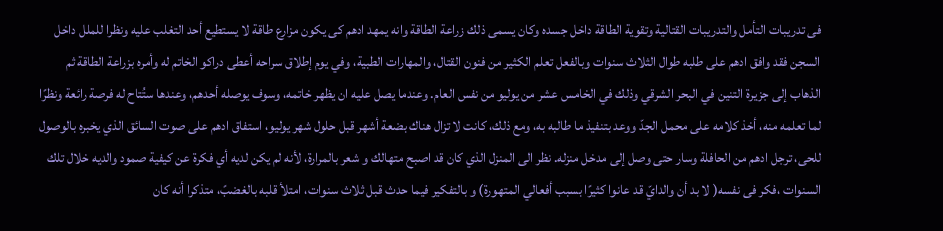فى تدريبات التأمل والتدريبات القتالية وتقوية الطاقة داخل جسده وكان يسمى ذلك زراعة الطاقة وانه يمهد ادهم كى يكون مزارع طاقة لا يستطيع أحد التغلب عليه ونظرا للملل داخل السجن فقد وافق ادهم على طلبه طوال الثلاث سنوات وبالفعل تعلم الكثير من فنون القتال، والمهارات الطبية، وفي يوم إطلاق سراحه أعطى دراكو الخاتم له وأمره بزراعة الطاقة ثم الذهاب إلى جزيرة التنين في البحر الشرقي وذلك في الخامس عشر من يوليو من نفس العام. وعندما يصل عليه ان يظهر خاتمه، وسوف يوصله أحدهم، وعندها ستُتاح له فرصة رائعة ونظرًا لما تعلمه منه، أخذ كلامه على محمل الجدّ ووعد بتنفيذ ما طالبه به، ومع ذلك، كانت لا تزال هناك بضعة أشهر قبل حلول شهر يوليو، استفاق ادهم على صوت السائق الذي يخبره بالوصول للحى، ترجل ادهم من الحافلة وسار حتى وصل إلى مدخل منزله. نظر الى المنزل الذي كان قد اصبح متهالك و شعر بالمرارة، لأنه لم يكن لديه أي فكرة عن كيفية صمود والديه خلال تلك السنوات ،فكر فى نفسه( لا بد أن والدايّ قد عانوا كثيرًا بسبب أفعالي المتهورة) و بالتفكير فيما حدث قبل ثلاث سنوات، امتلأ قلبه بالغضبً، متذكرا أنه كان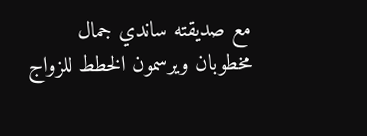مع صديقته ساندي جمال مخطوبان ويرسمون الخطط للزواج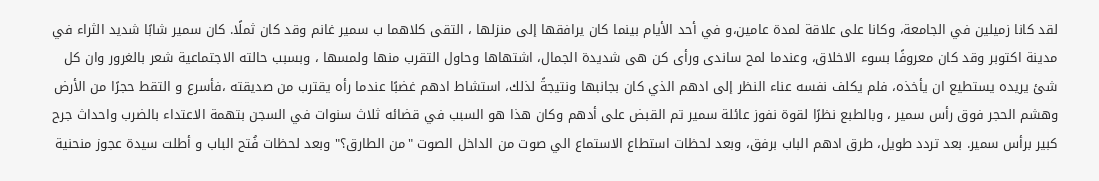لقد كانا زميلين في الجامعة، وكانا على علاقة لمدة عامين،و في أحد الأيام بينما كان يرافقها إلى منزلها ، التقى كلاهما ب سمير غانم وقد كان ثملًا. كان سمير شابًا شديد الثراء في مدينة اكتوبر وقد كان معروفًا بسوء الاخلاق، وعندما لمح ساندى ورأى كن هى شديدة الجمال، اشتهاها وحاول التقرب منها ولمسها ، وبسبب حالته الاجتماعية شعر بالغرور وان كل شئ يريده يستطيع ان يأخذه، فلم يكلف نفسه عناء النظر إلى ادهم الذي كان بجانبها ونتيجةً لذلك، استشاط ادهم غضبًا عندما رأه يقترب من صديقته ،فأسرع و التقط حجرًا من الأرض وهشم الحجر فوق رأس سمير ، وبالطبع نظرًا لقوة نفوز عائلة سمير تم القبض على أدهم وكان هذا هو السبب في قضائه ثلاث سنوات في السجن بتهمة الاعتداء بالضرب واحداث جرح كبير برأس سمير. بعد تردد طويل، طرق ادهم الباب برفق، وبعد لحظات استطاع الاستماع الي صوت من الداخل الصوت "من الطارق؟" وبعد لحظات فُتح الباب و أطلت سيدة عجوز منحنية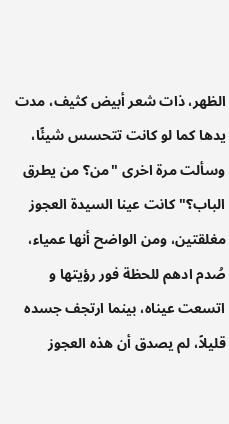الظهر، ذات شعر أبيض كثيف، مدت يدها كما لو كانت تتحسس شيئًا، وسألت مرة اخرى "من؟ من يطرق الباب؟" كانت عينا السيدة العجوز مغلقتين، ومن الواضح أنها عمياء، صُدم ادهم للحظة فور رؤيتها و اتسعت عيناه، بينما ارتجف جسده قليلاً، لم يصدق أن هذه العجوز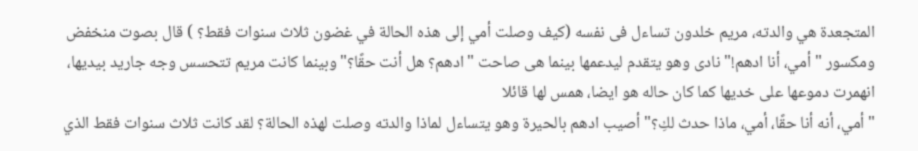المتجعدة هي والدته، مريم خلدون تساءل فى نفسه (كيف وصلت أمي إلى هذه الحالة في غضون ثلاث سنوات فقط؟ ) قال بصوت منخفض ومكسور "أمي، أنا ادهم!" نادى وهو يتقدم ليدعمها بينما هى صاحت "ادهم؟ هل أنت حقًا؟"وبينما كانت مريم تتحسس وجه جاريد بيديها، انهمرت دموعها على خديها كما كان حاله هو ايضا، همس لها قائلا
"أمي، أنه أنا حقًا، أمي، ماذا حدث لكِ؟" أصيب ادهم بالحيرة وهو يتساءل لماذا والدته وصلت لهذه الحالة؟ لقد كانت ثلاث سنوات فقط الذي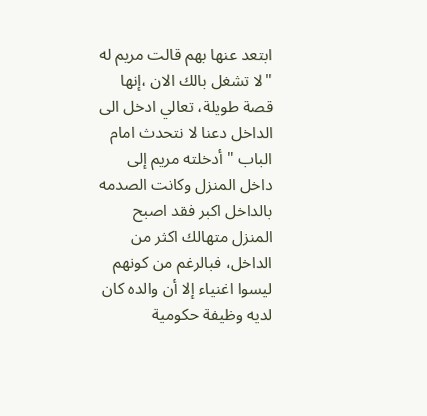ابتعد عنها بهم قالت مريم له "لا تشغل بالك الان ،إنها قصة طويلة، تعالي ادخل الى الداخل دعنا لا نتحدث امام الباب " أدخلته مريم إلى داخل المنزل وكانت الصدمه بالداخل اكبر فقد اصبح المنزل متهالك اكثر من الداخل، فبالرغم من كونهم ليسوا اغنياء إلا أن والده كان لديه وظيفة حكومية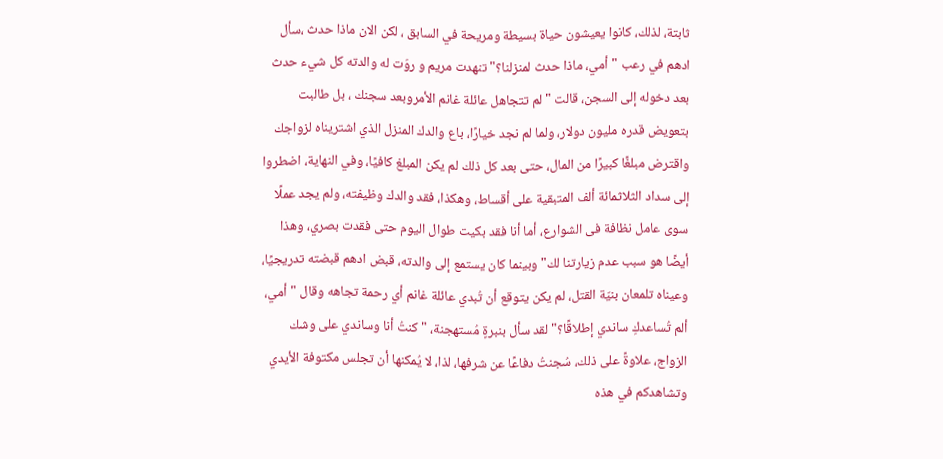ثابتة، لذلك، كانوا يعيشون حياة بسيطة ومريحة في السابق ، لكن الان ماذا حدث ،سأل ادهم في رعب "أمي، ماذا حدث لمنزلنا؟" تنهدت مريم و روَت له والدته كل شيء حدث بعد دخوله إلى السجن، قالت "لم تتجاهل عائلة غانم الأمروبعد سجنك ، بل طالبت بتعويض قدره مليون دولار، ولما لم نجد خيارًا، باع والدك المنزل الذي اشتريناه لزواجك واقترض مبلغًا كبيرًا من المال، حتى بعد كل ذلك لم يكن المبلغ كافيًا، وفي النهاية، اضطروا إلى سداد الثلاثمائة ألف المتبقية على أقساط، وهكذا، فقد والدك وظيفته، ولم يجد عملًا سوى عامل نظافة فى الشوارع، أما أنا فقد بكيت طوال اليوم حتى فقدت بصري، وهذا أيضًا هو سبب عدم زيارتنا لك" وبينما كان يستمع إلى والدته، قبض ادهم قبضته تدريجيًا، وعيناه تلمعان بنيّة القتل، لم يكن يتوقع أن تُبدي عائلة غانم أي رحمة تجاهه وقال "أمي، ألم تُساعدكِ ساندي إطلاقًا؟" لقد سأل بنبرةٍ مُستهجنة، " كنتُ أنا وساندي على وشك الزواج، علاوةً على ذلك، سُجنتُ دفاعًا عن شرفها، لذا، لا يُمكنها أن تجلس مكتوفة الأيدي وتشاهدكم في هذه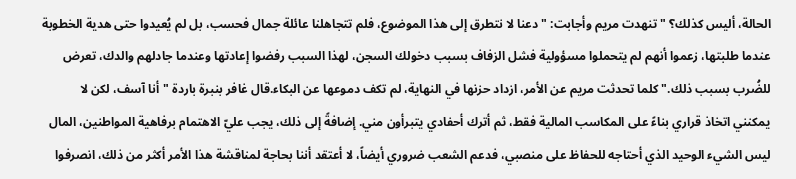الحالة، أليس كذلك؟ " تنهدت مريم وأجابت: "دعنا لا نتطرق إلى هذا الموضوع، فلم تتجاهلنا عائلة جمال فحسب، بل لم يُعيدوا حتى هدية الخطوبة عندما طلبتها، زعموا أنهم لم يتحملوا مسؤولية فشل الزفاف بسبب دخولك السجن، لهذا السبب رفضوا إعادتها وعندما جادلهم والدك، تعرض للضُرب بسبب ذلك." كلما تحدثت مريم عن الأمر، ازداد حزنها في النهاية، لم تكف دموعها عن البكاء.قال غافر بنبرة باردة "أنا آسف، لكن لا يمكنني اتخاذ قراري بناءً على المكاسب المالية فقط، ثم أترك أحفادي يتبرأون مني. إضافةً إلى ذلك، يجب عليّ الاهتمام برفاهية المواطنين، المال ليس الشيء الوحيد الذي أحتاجه للحفاظ على منصبي، فدعم الشعب ضروري أيضاً، لا أعتقد أننا بحاجة لمناقشة هذا الأمر أكثر من ذلك، انصرفوا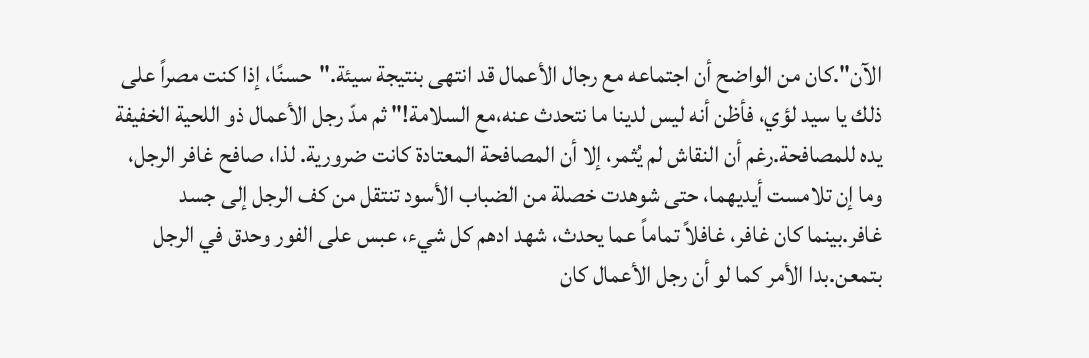الآن".كان من الواضح أن اجتماعه مع رجال الأعمال قد انتهى بنتيجة سيئة."حسنًا، إذا كنت مصراً على ذلك يا سيد لؤي، فأظن أنه ليس لدينا ما نتحدث عنه،مع السلامة!" ثم مدّ رجل الأعمال ذو اللحية الخفيفة يده للمصافحة.رغم أن النقاش لم يُثمر، إلا أن المصافحة المعتادة كانت ضرورية. لذا، صافح غافر الرجل، وما إن تلامست أيديهما، حتى شوهدت خصلة من الضباب الأسود تنتقل من كف الرجل إلى جسد غافر.بينما كان غافر، غافلاً تماماً عما يحدث، شهد ادهم كل شيء، عبس على الفور وحدق في الرجل بتمعن.بدا الأمر كما لو أن رجل الأعمال كان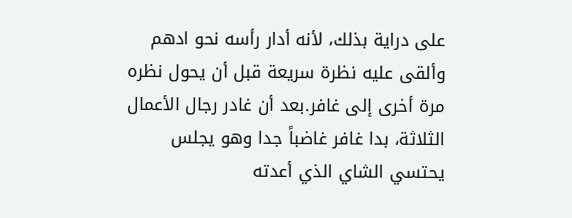على دراية بذلك، لأنه أدار رأسه نحو ادهم وألقى عليه نظرة سريعة قبل أن يحول نظره مرة أخرى إلى غافر.بعد أن غادر رجال الأعمال الثلاثة، بدا غافر غاضباً جدا وهو يجلس يحتسي الشاي الذي أعدته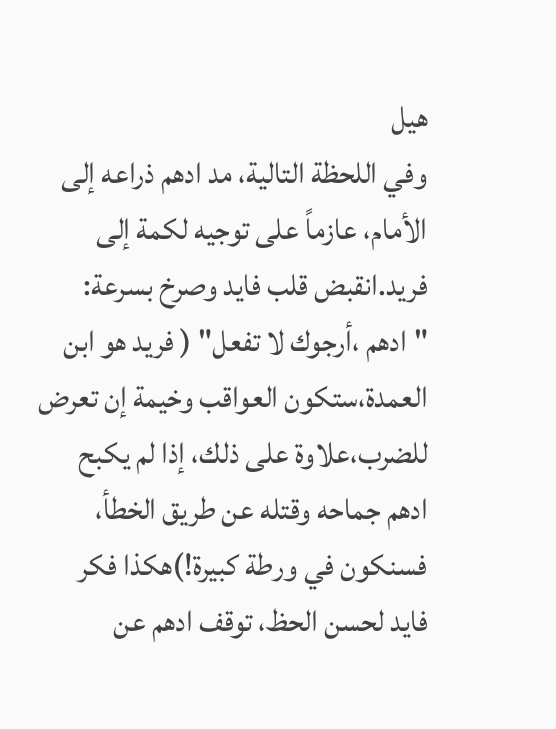هيل
وفي اللحظة التالية، مد ادهم ذراعه إلى الأمام، عازماً على توجيه لكمة إلى فريد.انقبض قلب فايد وصرخ بسرعة: "ادهم ،أرجوك لا تفعل" ( فريد هو ابن العمدة،ستكون العواقب وخيمة إن تعرض للضرب،علاوة على ذلك، إذا لم يكبح ادهم جماحه وقتله عن طريق الخطأ، فسنكون في ورطة كبيرة!)هكذا فكر فايد لحسن الحظ، توقف ادهم عن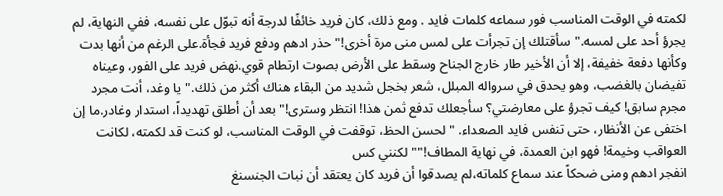لكمته في الوقت المناسب فور سماعه كلمات فايد . ومع ذلك، كان فريد خائفًا لدرجة أنه تبوّل على نفسه، ففي النهاية، لم يجرؤ أحد على لمسه."سأقتلك إن تجرأت على لمس منى مرة أخرى!" حذر ادهم ودفع فريد فجأة.على الرغم من أنها بدت وكأنها دفعة خفيفة، إلا أن الأخير طار خارج الجناح وسقط على الأرض بصوت ارتطام قوي.نهض فريد على الفور، وعيناه تفيضان بالغضب، وهو يحدق في سرواله المبلل، شعر بخجل شديد من البقاء هناك أكثر من ذلك."يا وغد، أنت مجرد مجرم سابق! كيف تجرؤ على معارضتي؟ سأجعلك تدفع ثمن هذا! انتظر وسترى!"بعد أن أطلق تهديداً، استدار وغادر.ما إن اختفى عن الأنظار، حتى تنفس فايد الصعداء. "لحسن الحظ، توقفت في الوقت المناسب، لو كنت قد لكمته، لكانت العواقب وخيمة! فهو ابن العمدة، في نهاية المطاف!""لكنني كس
انفجر ادهم ومنى ضحكاً عند سماع كلماته،لم يصدقوا أن فريد كان يعتقد أن نبات الجنسنغ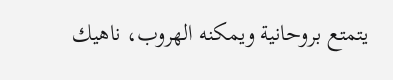يتمتع بروحانية ويمكنه الهروب، ناهيك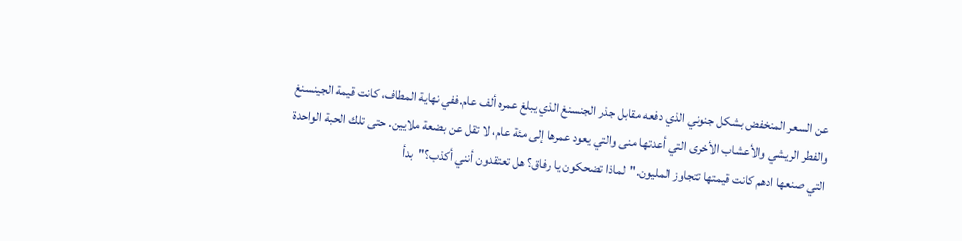عن السعر المنخفض بشكل جنوني الذي دفعه مقابل جذر الجنسنغ الذي يبلغ عمره ألف عام.ففي نهاية المطاف، كانت قيمة الجينسنغ والفطر الريشي والأعشاب الأخرى التي أعدتها منى والتي يعود عمرها إلى مئة عام، لا تقل عن بضعة ملايين. حتى تلك الحبة الواحدة التي صنعها ادهم كانت قيمتها تتجاوز المليون."لماذا تضحكون يا رفاق؟ هل تعتقدون أنني أكذب؟"بدأ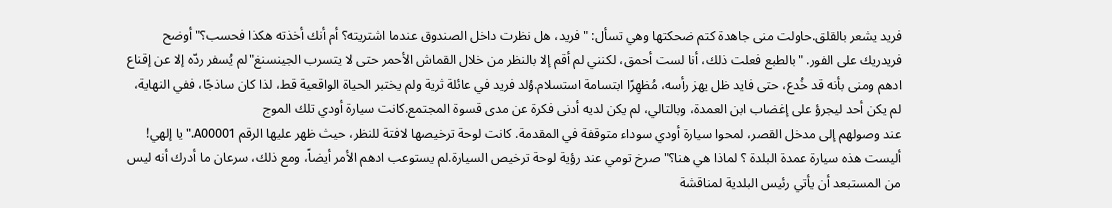فريد يشعر بالقلق.حاولت منى جاهدة كتم ضحكتها وهي تسأل: "فريد، هل نظرت داخل الصندوق عندما اشتريته؟ أم أنك أخذته هكذا فحسب؟"أوضح فريدريك على الفور. "بالطبع فعلت ذلك، أنا لست أحمق، لكنني لم أقم إلا بالنظر من خلال القماش الأحمر حتى لا يتسرب الجينسنغ"لم يُسفر ردّه إلا عن إقناع ادهم ومنى بأنه قد خُدع، حتى فايد ظل يهز رأسه، مُظهِرًا ابتسامة استسلام.وُلد فريد في عائلة ثرية ولم يختبر الحياة الواقعية قط، لذا كان ساذجًا، ففي النهاية، لم يكن أحد ليجرؤ على إغضاب ابن العمدة، وبالتالي، لم يكن لديه أدنى فكرة عن مدى قسوة المجتمع.كانت سيارة أودي تلك الموج
عند وصولهم إلى مدخل القصر، لمحوا سيارة أودي سوداء متوقفة في المقدمة. كانت لوحة ترخيصها لافتة للنظر، حيث ظهر عليها الرقم A00001."يا إلهي! أليست هذه سيارة عمدة البلدة ؟ لماذا هي هنا؟" صرخ تومي عند رؤية لوحة ترخيص السيارة.لم يستوعب ادهم الأمر أيضاً، ومع ذلك، سرعان ما أدرك أنه ليس من المستبعد أن يأتي رئيس البلدية لمناقشة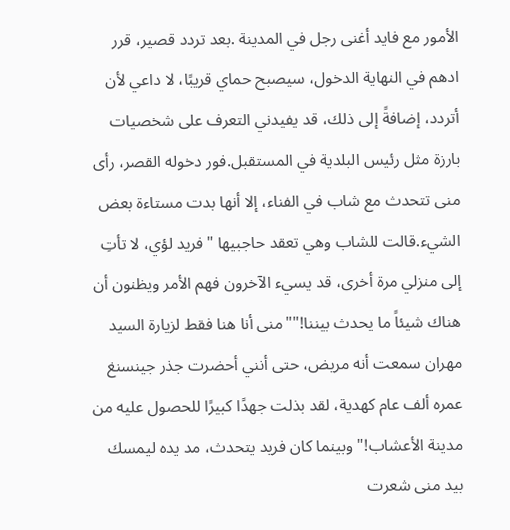الأمور مع فايد أغنى رجل في المدينة .بعد تردد قصير، قرر ادهم في النهاية الدخول، سيصبح حماي قريبًا، لا داعي لأن أتردد، إضافةً إلى ذلك، قد يفيدني التعرف على شخصيات بارزة مثل رئيس البلدية في المستقبل.فور دخوله القصر، رأى منى تتحدث مع شاب في الفناء، إلا أنها بدت مستاءة بعض الشيء.قالت للشاب وهي تعقد حاجبيها "فريد لؤي، لا تأتِ إلى منزلي مرة أخرى، قد يسيء الآخرون فهم الأمر ويظنون أن هناك شيئاً ما يحدث بيننا!""منى أنا هنا فقط لزيارة السيد مهران سمعت أنه مريض، حتى أنني أحضرت جذر جينسنغ عمره ألف عام كهدية، لقد بذلت جهدًا كبيرًا للحصول عليه من مدينة الأعشاب!"وبينما كان فريد يتحدث، مد يده ليمسك بيد منى شعرت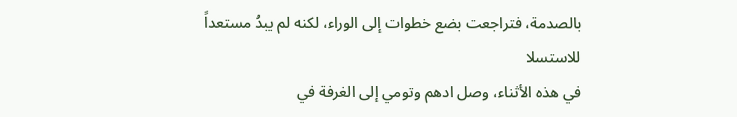بالصدمة، فتراجعت بضع خطوات إلى الوراء، لكنه لم يبدُ مستعداً للاستسلا
في هذه الأثناء، وصل ادهم وتومي إلى الغرفة في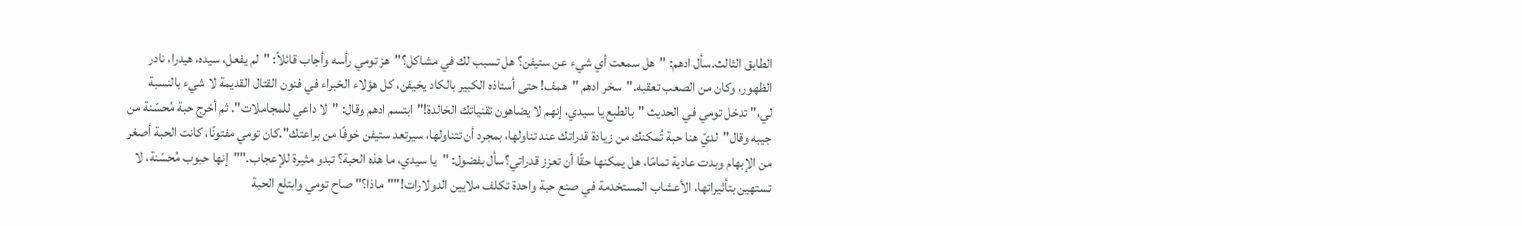الطابق الثالث.سأل ادهم: "هل سمعت أي شيء عن ستيفن؟ هل تسبب لك في مشاكل؟"هز تومي رأسه وأجاب قائلاً: "لم يفعل، سيده، هيدرا، نادر الظهور، وكان من الصعب تعقبه."سخر ادهم "همف! حتى أستاذه الكبير بالكاد يخيفن، كل هؤلاء الخبراء في فنون القتال القديمة لا شيء بالنسبة لي،" تدخل تومي في الحديث "بالطبع يا سيدي، إنهم لا يضاهون تقنياتك الخالدة!"ابتسم ادهم وقال: "لا داعي للمجاملات". ثم أخرج حبة مُحسّنة من جيبه وقال"لديّ هنا حبة تُمكنك من زيادة قدراتك عند تناولها، بمجرد أن تتناولها، سيرتعد ستيفن خوفًا من براعتك".كان تومي مفتونًا، كانت الحبة أصغر من الإبهام وبدت عادية تمامًا، هل يمكنها حقًا أن تعزز قدراتي؟سأل بفضول: "يا سيدي، ما هذه الحبة؟ تبدو مثيرة للإعجاب.""إنها حبوب مُحسّنة، لا تستهين بتأثيراتها، الأعشاب المستخدمة في صنع حبة واحدة تكلف ملايين الدولارات!""ماذا؟" صاح تومي وابتلع الحبة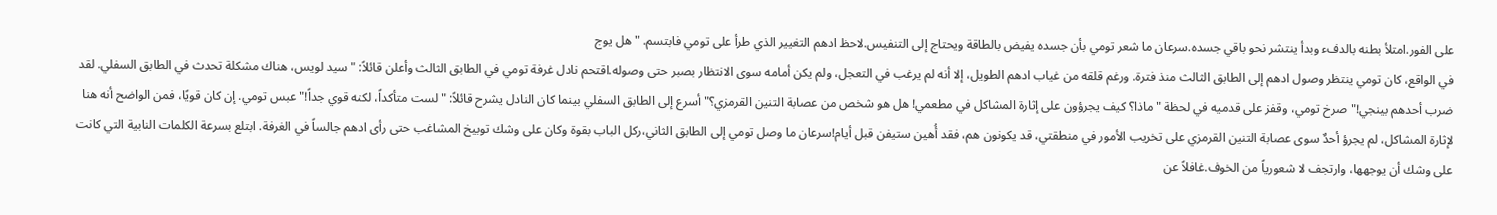على الفور.امتلأ بطنه بالدفء وبدأ ينتشر نحو باقي جسده.سرعان ما شعر تومي بأن جسده يفيض بالطاقة ويحتاج إلى التنفيس.لاحظ ادهم التغيير الذي طرأ على تومي فابتسم. "هل يوج
في الواقع، كان تومي ينتظر وصول ادهم إلى الطابق الثالث منذ فترة. ورغم قلقه من غياب ادهم الطويل، إلا أنه لم يرغب في التعجل، ولم يكن أمامه سوى الانتظار بصبر حتى وصوله.اقتحم نادل غرفة تومي في الطابق الثالث وأعلن قائلاً: "سيد لويس، هناك مشكلة تحدث في الطابق السفلي. لقد ضرب أحدهم بينجي!"صرخ تومي، وقفز على قدميه في لحظة "ماذا؟ كيف يجرؤون على إثارة المشاكل في مطعمي! هل هو شخص من عصابة التنين القرمزي؟" أسرع إلى الطابق السفلي بينما كان النادل يشرح قائلاً: "لست متأكداً، لكنه قوي جداً!"عبس تومي. إن كان قويًا، فمن الواضح أنه هنا لإثارة المشاكل، لم يجرؤ أحدٌ سوى عصابة التنين القرمزي على تخريب الأمور في منطقتي، قد يكونون هم، فقد أُهين ستيفن قبل أيام!سرعان ما وصل تومي إلى الطابق الثاني،ركل الباب بقوة وكان على وشك توبيخ المشاغب حتى رأى ادهم جالساً في الغرفة. ابتلع بسرعة الكلمات النابية التي كانت على وشك أن يوجهها، وارتجف لا شعورياً من الخوف.غافلاً عن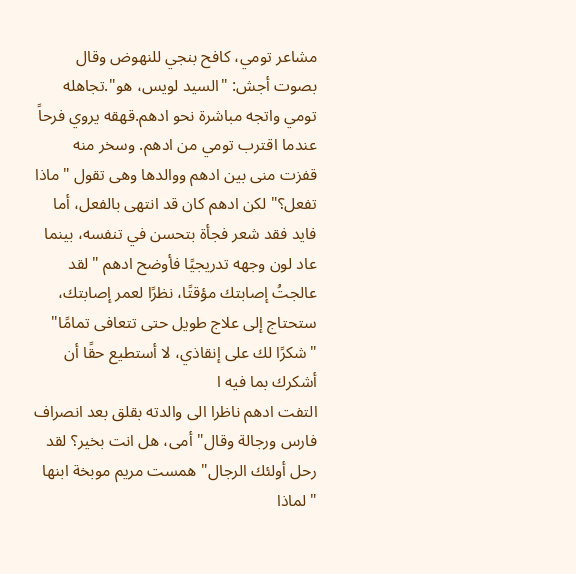مشاعر تومي، كافح بنجي للنهوض وقال بصوت أجش: "السيد لويس، هو".تجاهله تومي واتجه مباشرة نحو ادهم.قهقه يروي فرحاً عندما اقترب تومي من ادهم. وسخر منه
قفزت منى بين ادهم ووالدها وهى تقول "ماذا تفعل؟"لكن ادهم كان قد انتهى بالفعل، أما فايد فقد شعر فجأة بتحسن في تنفسه، بينما عاد لون وجهه تدريجيًا فأوضح ادهم "لقد عالجتُ إصابتك مؤقتًا، نظرًا لعمر إصابتك، ستحتاج إلى علاج طويل حتى تتعافى تمامًا" "شكرًا لك على إنقاذي، لا أستطيع حقًا أن أشكرك بما فيه ا
التفت ادهم ناظرا الى والدته بقلق بعد انصراف فارس ورجالة وقال" أمى، هل انت بخير؟ لقد رحل أولئك الرجال" همست مريم موبخة ابنها "لماذا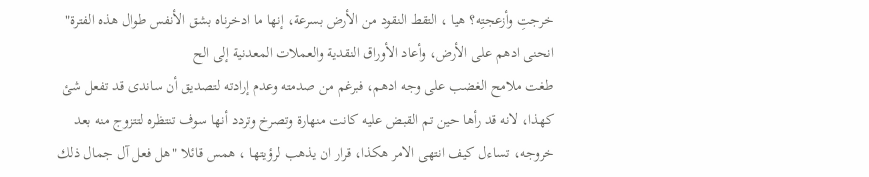خرجتِ وأزعجتِه؟ هيا ، التقط النقود من الأرض بسرعة، إنها ما ادخرناه بشق الأنفس طوال هذه الفترة" انحنى ادهم على الأرض، وأعاد الأوراق النقدية والعملات المعدنية إلى الح
طغت ملامح الغضب على وجه ادهم، فبرغم من صدمته وعدم إرادته لتصديق أن ساندى قد تفعل شئ كهذا، لانه قد رأها حين تم القبض عليه كانت منهارة وتصرخ وتردد أنها سوف تنتظره لتتزوج منه بعد خروجه، تساءل كيف انتهى الامر هكذا، قرار ان يذهب لرؤيتها ، همس قائلا "هل فعل آل جمال ذلك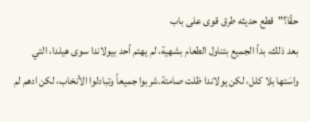حقًا؟"قطع حديثه طرق قوى على باب
بعد ذلك، بدأ الجميع بتناول الطعام بشهية، لم يهتم أحد بيولاندا سوى هيلدا، التي واسَتها بلا كلل، لكن يولاندا ظلت صامتة.شربوا جميعاً وتبادلوا الأنخاب، لكن ادهم لم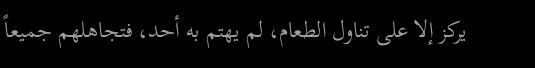يركز إلا على تناول الطعام، لم يهتم به أحد، فتجاهلهم جميعاً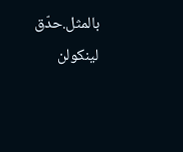بالمثل.حدّق لينكولن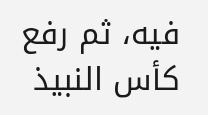فيه، ثم رفع كأس النبيذ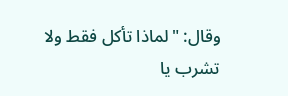وقال: "لماذا تأكل فقط ولا تشرب يا